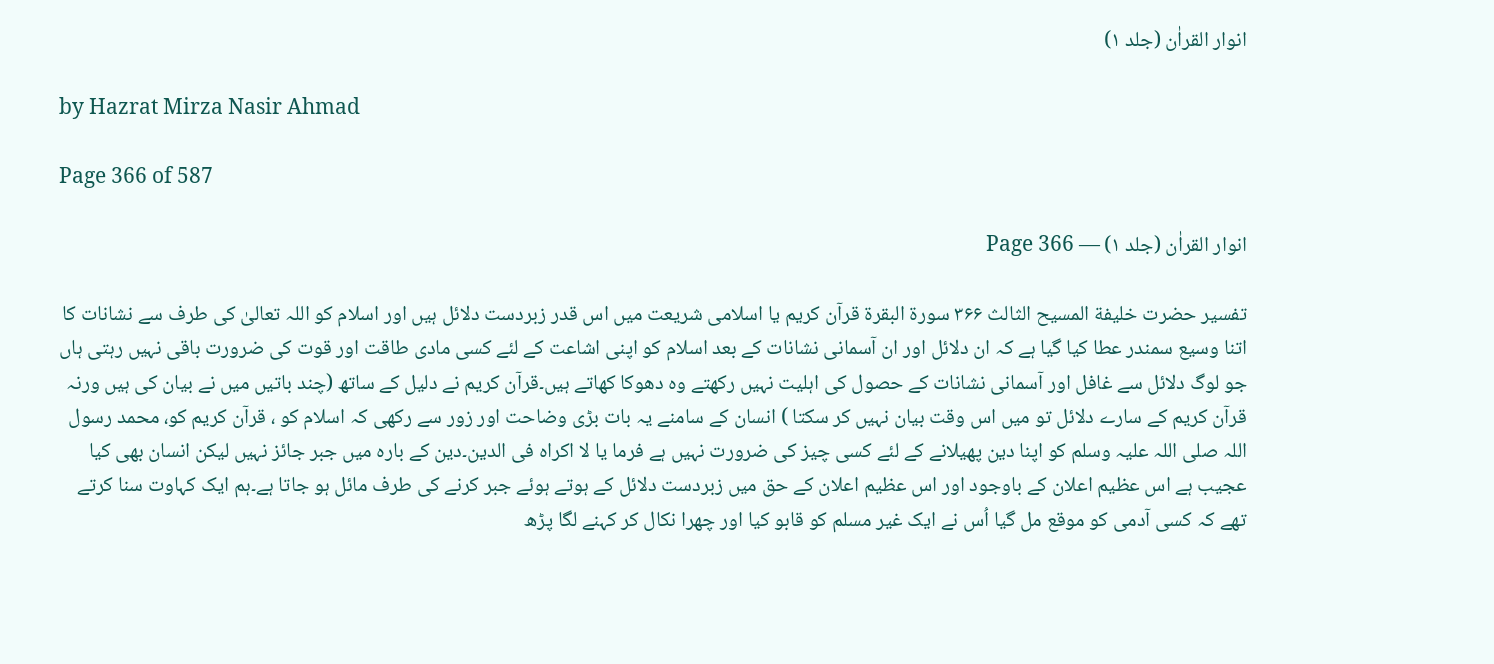انوار القراٰن (جلد ۱)

by Hazrat Mirza Nasir Ahmad

Page 366 of 587

انوار القراٰن (جلد ۱) — Page 366

تفسیر حضرت خلیفة المسیح الثالث ۳۶۶ سورة البقرة قرآن کریم یا اسلامی شریعت میں اس قدر زبردست دلائل ہیں اور اسلام کو اللہ تعالیٰ کی طرف سے نشانات کا اتنا وسیع سمندر عطا کیا گیا ہے کہ ان دلائل اور ان آسمانی نشانات کے بعد اسلام کو اپنی اشاعت کے لئے کسی مادی طاقت اور قوت کی ضرورت باقی نہیں رہتی ہاں جو لوگ دلائل سے غافل اور آسمانی نشانات کے حصول کی اہلیت نہیں رکھتے وہ دھوکا کھاتے ہیں۔قرآن کریم نے دلیل کے ساتھ (چند باتیں میں نے بیان کی ہیں ورنہ قرآن کریم کے سارے دلائل تو میں اس وقت بیان نہیں کر سکتا ) انسان کے سامنے یہ بات بڑی وضاحت اور زور سے رکھی کہ اسلام کو ، قرآن کریم کو، محمد رسول اللہ صلی اللہ علیہ وسلم کو اپنا دین پھیلانے کے لئے کسی چیز کی ضرورت نہیں ہے فرما یا لا اکراہ فی الدین۔دین کے بارہ میں جبر جائز نہیں لیکن انسان بھی کیا عجیب ہے اس عظیم اعلان کے باوجود اور اس عظیم اعلان کے حق میں زبردست دلائل کے ہوتے ہوئے جبر کرنے کی طرف مائل ہو جاتا ہے۔ہم ایک کہاوت سنا کرتے تھے کہ کسی آدمی کو موقع مل گیا اُس نے ایک غیر مسلم کو قابو کیا اور چھرا نکال کر کہنے لگا پڑھ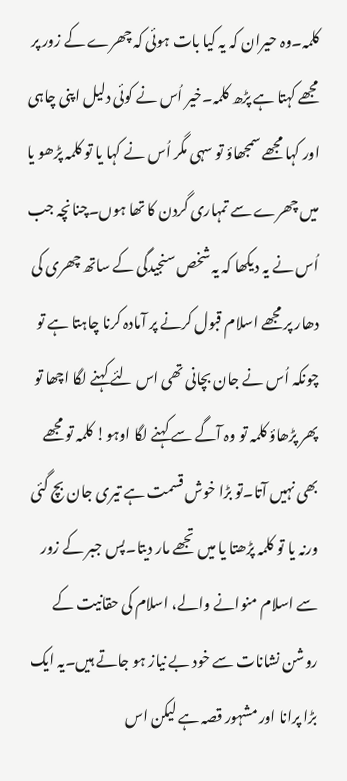کلمہ۔وہ حیران کہ یہ کیا بات ہوئی کہ چھرے کے زور پر مجھے کہتا ہے پڑھ کلمہ۔خیر اُس نے کوئی دلیل اپنی چاہی اور کہا مجھے سمجھاؤ تو سہی مگر اُس نے کہا یا تو کلمہ پڑھو یا میں چھرے سے تمہاری گردن کا تھا ہوں۔چنانچہ جب اُس نے یہ دیکھا کہ یہ شخص سنجیدگی کے ساتھ چھری کی دھار پر مجھے اسلام قبول کرنے پر آمادہ کرنا چاہتا ہے تو چونکہ اُس نے جان بچانی تھی اس لئے کہنے لگا اچھا تو پھر پڑھاؤ کلمہ تو وہ آگے سے کہنے لگا اوہو! کلمہ تو مجھے بھی نہیں آتا۔تو بڑا خوش قسمت ہے تیری جان بچ گئی ورنہ یا تو کلمہ پڑھتا یا میں تجھے مار دیتا۔پس جبر کے زور سے اسلام منوانے والے، اسلام کی حقانیت کے روشن نشانات سے خود بے نیاز ہو جاتے ہیں۔یہ ایک بڑا پرانا اور مشہور قصہ ہے لیکن اس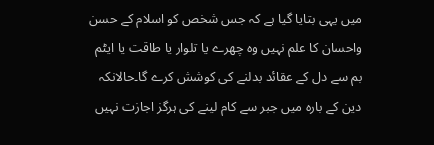میں یہی بتایا گیا ہے کہ جس شخص کو اسلام کے حسن واحسان کا علم نہیں وہ چھرے یا تلوار یا طاقت یا ایٹم بم سے دل کے عقائد بدلنے کی کوشش کرے گا۔حالانکہ دین کے بارہ میں جبر سے کام لینے کی ہرگز اجازت نہیں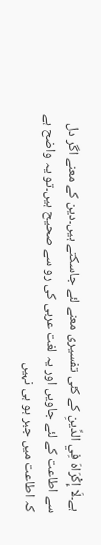ہے۔لَا إِكْرَاهَ فِي الدِّینِ کے کئی تفسیری معنے لئے جاسکتے ہیں۔دین کے معنے اگر دل سے اطاعت کے لئے جاویں اور یہ لغت عربی کی رو سے صحیح ہیں۔تو یہ واضح ہے کہ اطاعت میں جبر ہو ہی نہیں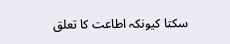سکتا کیونکہ اطاعت کا تعلق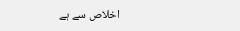اخلاص سے ہے